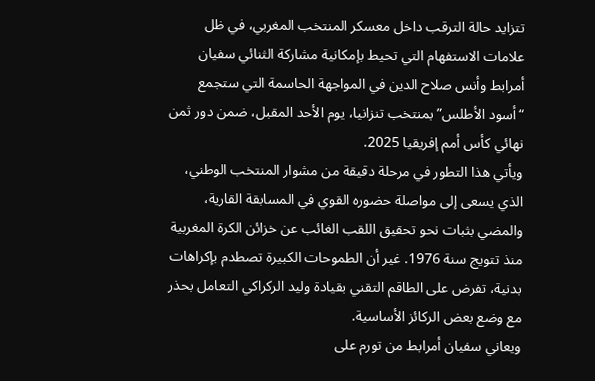تتزايد حالة الترقب داخل معسكر المنتخب المغربي، في ظل علامات الاستفهام التي تحيط بإمكانية مشاركة الثنائي سفيان أمرابط وأنس صلاح الدين في المواجهة الحاسمة التي ستجمع “أسود الأطلس” بمنتخب تنزانيا، يوم الأحد المقبل، ضمن دور ثمن نهائي كأس أمم إفريقيا 2025.
ويأتي هذا التطور في مرحلة دقيقة من مشوار المنتخب الوطني، الذي يسعى إلى مواصلة حضوره القوي في المسابقة القارية، والمضي بثبات نحو تحقيق اللقب الغائب عن خزائن الكرة المغربية منذ تتويج سنة 1976. غير أن الطموحات الكبيرة تصطدم بإكراهات بدنية، تفرض على الطاقم التقني بقيادة وليد الركراكي التعامل بحذر مع وضع بعض الركائز الأساسية.
ويعاني سفيان أمرابط من تورم على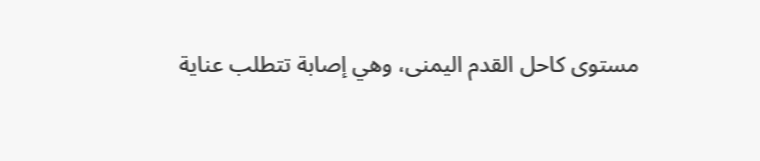مستوى كاحل القدم اليمنى، وهي إصابة تتطلب عناية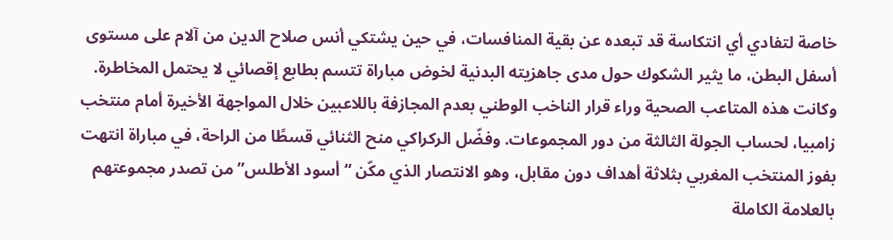خاصة لتفادي أي انتكاسة قد تبعده عن بقية المنافسات، في حين يشتكي أنس صلاح الدين من آلام على مستوى أسفل البطن، ما يثير الشكوك حول مدى جاهزيته البدنية لخوض مباراة تتسم بطابع إقصائي لا يحتمل المخاطرة.
وكانت هذه المتاعب الصحية وراء قرار الناخب الوطني بعدم المجازفة باللاعبين خلال المواجهة الأخيرة أمام منتخب زامبيا، لحساب الجولة الثالثة من دور المجموعات. وفضّل الركراكي منح الثنائي قسطًا من الراحة، في مباراة انتهت بفوز المنتخب المغربي بثلاثة أهداف دون مقابل، وهو الانتصار الذي مكّن “أسود الأطلس” من تصدر مجموعتهم بالعلامة الكاملة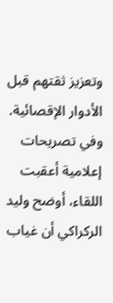وتعزيز ثقتهم قبل الأدوار الإقصائية.
وفي تصريحات إعلامية أعقبت اللقاء، أوضح وليد الركراكي أن غياب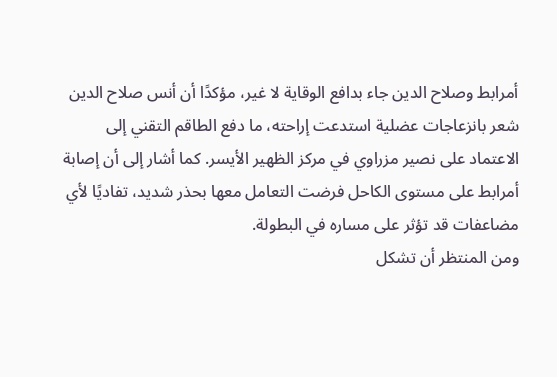أمرابط وصلاح الدين جاء بدافع الوقاية لا غير، مؤكدًا أن أنس صلاح الدين شعر بانزعاجات عضلية استدعت إراحته، ما دفع الطاقم التقني إلى الاعتماد على نصير مزراوي في مركز الظهير الأيسر. كما أشار إلى أن إصابة أمرابط على مستوى الكاحل فرضت التعامل معها بحذر شديد، تفاديًا لأي مضاعفات قد تؤثر على مساره في البطولة.
ومن المنتظر أن تشكل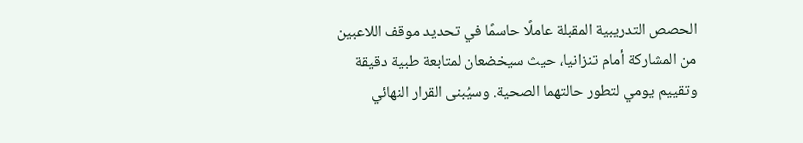الحصص التدريبية المقبلة عاملًا حاسمًا في تحديد موقف اللاعبين من المشاركة أمام تنزانيا، حيث سيخضعان لمتابعة طبية دقيقة وتقييم يومي لتطور حالتهما الصحية. وسيُبنى القرار النهائي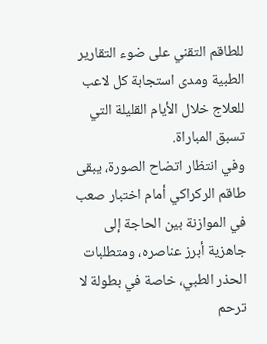للطاقم التقني على ضوء التقارير الطبية ومدى استجابة كل لاعب للعلاج خلال الأيام القليلة التي تسبق المباراة.
وفي انتظار اتضاح الصورة، يبقى طاقم الركراكي أمام اختبار صعب في الموازنة بين الحاجة إلى جاهزية أبرز عناصره، ومتطلبات الحذر الطبي، خاصة في بطولة لا ترحم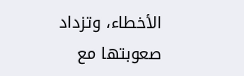الأخطاء، وتزداد صعوبتها مع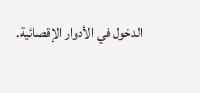الدخول في الأدوار الإقصائية.